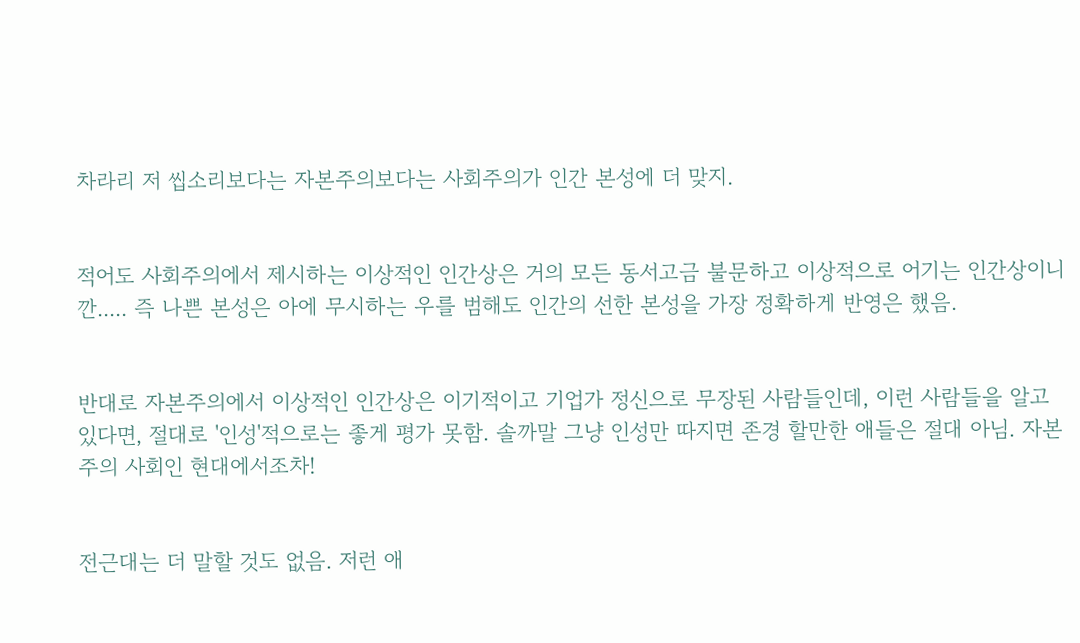차라리 저 씹소리보다는 자본주의보다는 사회주의가 인간 본성에 더 맞지.


적어도 사회주의에서 제시하는 이상적인 인간상은 거의 모든 동서고금 불문하고 이상적으로 어기는 인간상이니깐..... 즉 나쁜 본성은 아에 무시하는 우를 범해도 인간의 선한 본성을 가장 정확하게 반영은 했음.


반대로 자본주의에서 이상적인 인간상은 이기적이고 기업가 정신으로 무장된 사람들인데, 이런 사람들을 알고 있다면, 절대로 '인성'적으로는 좋게 평가 못함. 솔까말 그냥 인성만 따지면 존경 할만한 애들은 절대 아님. 자본주의 사회인 현대에서조차!


전근대는 더 말할 것도 없음. 저런 애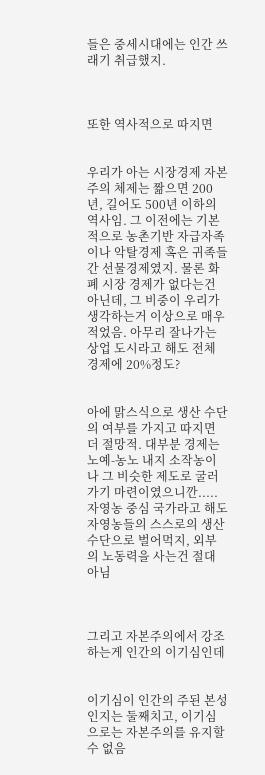들은 중세시대에는 인간 쓰래기 취급했지.



또한 역사적으로 따지면


우리가 아는 시장경제 자본주의 체제는 짦으면 200년, 길어도 500년 이하의 역사임. 그 이전에는 기본적으로 농촌기반 자급자족이나 악탈경제 혹은 귀족들간 선물경제였지. 물론 화폐 시장 경제가 없다는건 아닌데, 그 비중이 우리가 생각하는거 이상으로 매우 적었음. 아무리 잘나가는 상업 도시라고 해도 전체 경제에 20%정도?


아에 맑스식으로 생산 수단의 여부를 가지고 따지면 더 절망적. 대부분 경제는 노예-농노 내지 소작농이나 그 비슷한 제도로 굴러가기 마련이였으니깐..... 자영농 중심 국가라고 해도 자영농들의 스스로의 생산수단으로 벌어먹지, 외부의 노동력을 사는건 절대 아님



그리고 자본주의에서 강조하는게 인간의 이기심인데


이기심이 인간의 주된 본성인지는 둘째치고, 이기심으로는 자본주의를 유지할 수 없음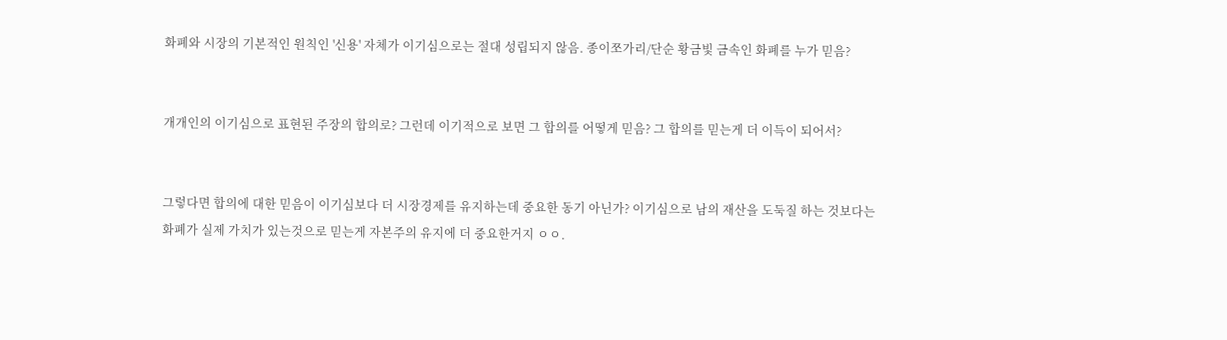화폐와 시장의 기본적인 원칙인 '신용' 자체가 이기심으로는 절대 성립되지 않음. 종이쪼가리/단순 황금빛 금속인 화폐를 누가 믿음?


개개인의 이기심으로 표현된 주장의 합의로? 그런데 이기적으로 보면 그 합의를 어떻게 믿음? 그 합의를 믿는게 더 이득이 되어서?


그렇다면 합의에 대한 믿음이 이기심보다 더 시장경제를 유지하는데 중요한 동기 아닌가? 이기심으로 남의 재산을 도둑질 하는 것보다는 화폐가 실제 가치가 있는것으로 믿는게 자본주의 유지에 더 중요한거지 ㅇㅇ.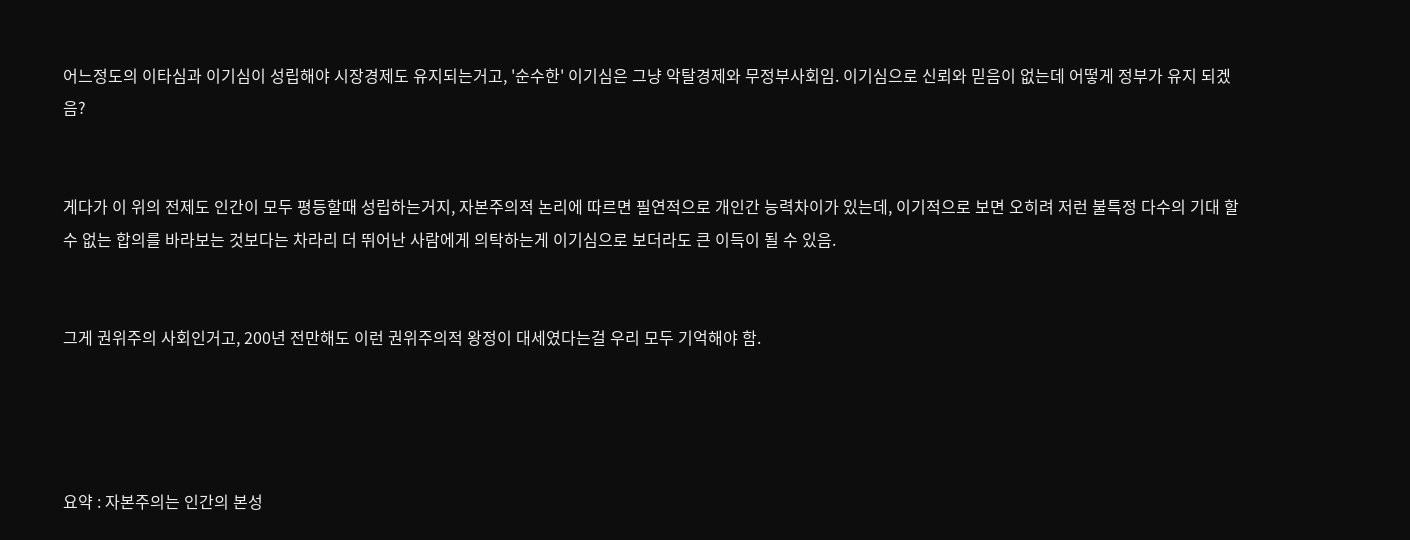어느정도의 이타심과 이기심이 성립해야 시장경제도 유지되는거고, '순수한' 이기심은 그냥 악탈경제와 무정부사회임. 이기심으로 신뢰와 믿음이 없는데 어떻게 정부가 유지 되겠음?


게다가 이 위의 전제도 인간이 모두 평등할때 성립하는거지, 자본주의적 논리에 따르면 필연적으로 개인간 능력차이가 있는데, 이기적으로 보면 오히려 저런 불특정 다수의 기대 할 수 없는 합의를 바라보는 것보다는 차라리 더 뛰어난 사람에게 의탁하는게 이기심으로 보더라도 큰 이득이 될 수 있음.


그게 권위주의 사회인거고, 200년 전만해도 이런 권위주의적 왕정이 대세였다는걸 우리 모두 기억해야 함.




요약 : 자본주의는 인간의 본성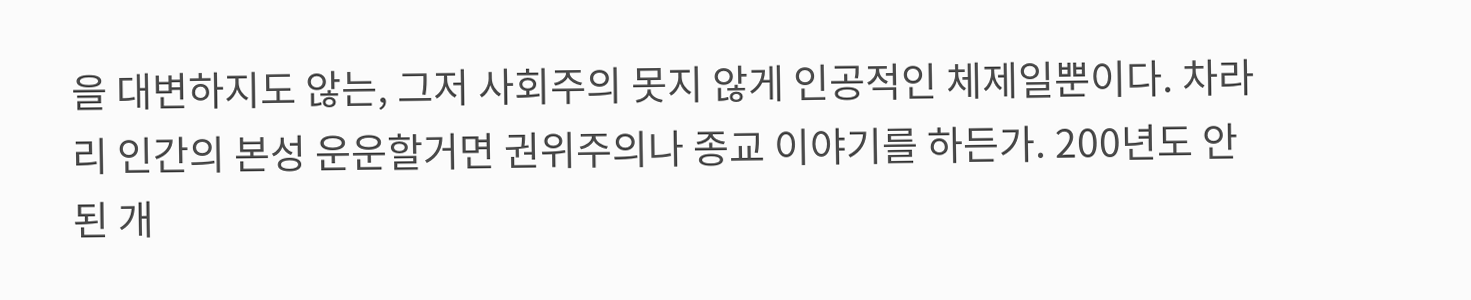을 대변하지도 않는, 그저 사회주의 못지 않게 인공적인 체제일뿐이다. 차라리 인간의 본성 운운할거면 권위주의나 종교 이야기를 하든가. 200년도 안된 개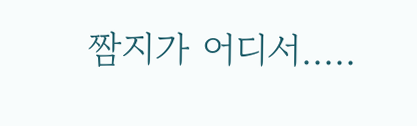짬지가 어디서.....